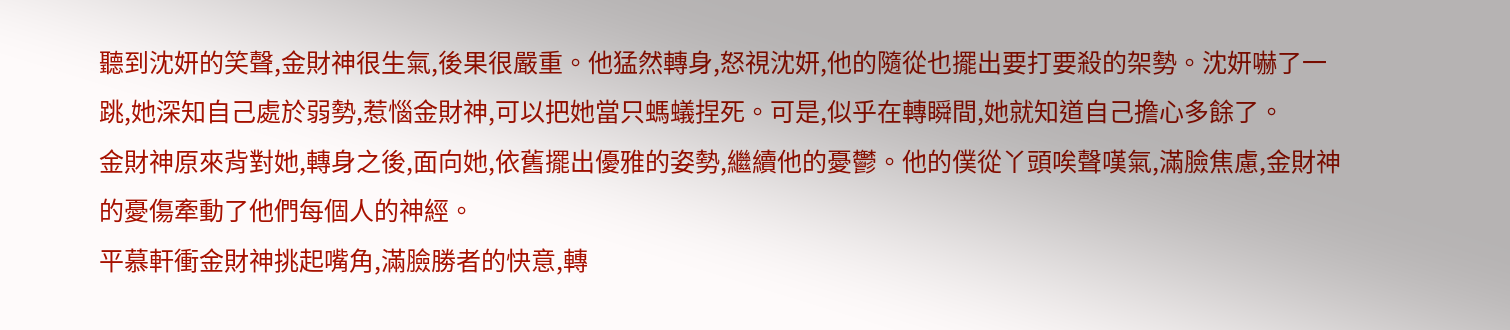聽到沈妍的笑聲,金財神很生氣,後果很嚴重。他猛然轉身,怒視沈妍,他的隨從也擺出要打要殺的架勢。沈妍嚇了一跳,她深知自己處於弱勢,惹惱金財神,可以把她當只螞蟻捏死。可是,似乎在轉瞬間,她就知道自己擔心多餘了。
金財神原來背對她,轉身之後,面向她,依舊擺出優雅的姿勢,繼續他的憂鬱。他的僕從丫頭唉聲嘆氣,滿臉焦慮,金財神的憂傷牽動了他們每個人的神經。
平慕軒衝金財神挑起嘴角,滿臉勝者的快意,轉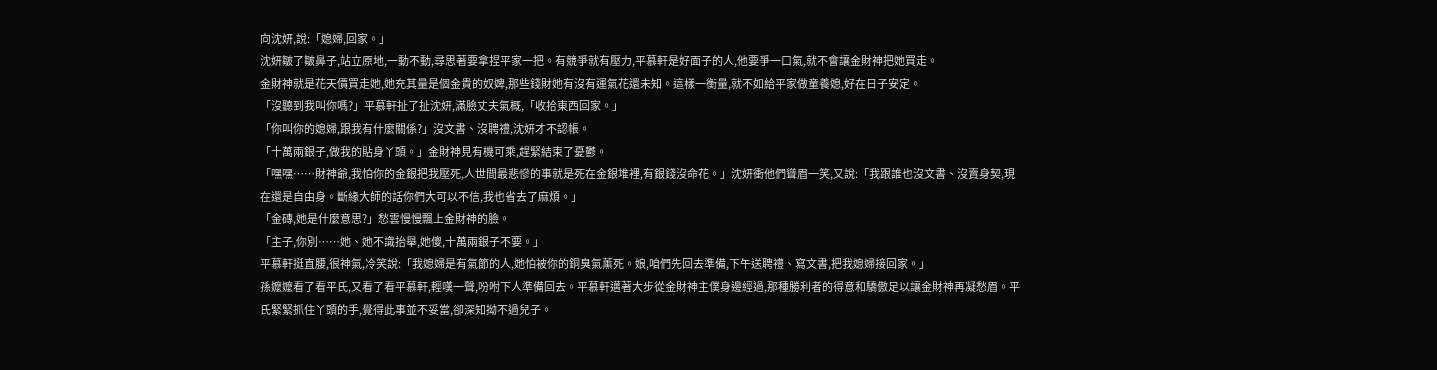向沈妍,說:「媳婦,回家。」
沈妍皺了皺鼻子,站立原地,一動不動,尋思著要拿捏平家一把。有競爭就有壓力,平慕軒是好面子的人,他要爭一口氣,就不會讓金財神把她買走。
金財神就是花天價買走她,她充其量是個金貴的奴婢,那些錢財她有沒有運氣花還未知。這樣一衡量,就不如給平家做童養媳,好在日子安定。
「沒聽到我叫你嗎?」平慕軒扯了扯沈妍,滿臉丈夫氣概,「收拾東西回家。」
「你叫你的媳婦,跟我有什麼關係?」沒文書、沒聘禮,沈妍才不認帳。
「十萬兩銀子,做我的貼身丫頭。」金財神見有機可乘,趕緊結束了憂鬱。
「嘿嘿……財神爺,我怕你的金銀把我壓死,人世間最悲慘的事就是死在金銀堆裡,有銀錢沒命花。」沈妍衝他們聳眉一笑,又說:「我跟誰也沒文書、沒賣身契,現在還是自由身。斷緣大師的話你們大可以不信,我也省去了麻煩。」
「金磚,她是什麼意思?」愁雲慢慢飄上金財神的臉。
「主子,你別……她、她不識抬舉,她傻,十萬兩銀子不要。」
平慕軒挺直腰,很神氣,冷笑說:「我媳婦是有氣節的人,她怕被你的銅臭氣薰死。娘,咱們先回去準備,下午送聘禮、寫文書,把我媳婦接回家。」
孫嬤嬤看了看平氏,又看了看平慕軒,輕嘆一聲,吩咐下人準備回去。平慕軒邁著大步從金財神主僕身邊經過,那種勝利者的得意和驕傲足以讓金財神再凝愁眉。平氏緊緊抓住丫頭的手,覺得此事並不妥當,卻深知拗不過兒子。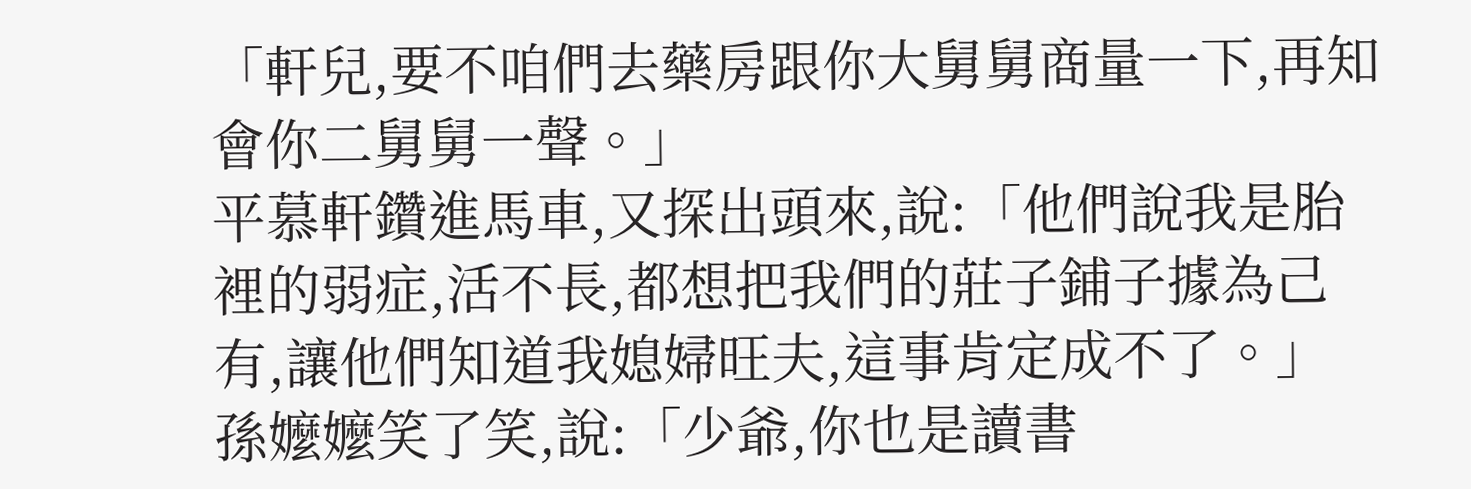「軒兒,要不咱們去藥房跟你大舅舅商量一下,再知會你二舅舅一聲。」
平慕軒鑽進馬車,又探出頭來,說:「他們說我是胎裡的弱症,活不長,都想把我們的莊子鋪子據為己有,讓他們知道我媳婦旺夫,這事肯定成不了。」
孫嬤嬤笑了笑,說:「少爺,你也是讀書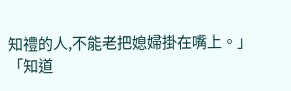知禮的人,不能老把媳婦掛在嘴上。」
「知道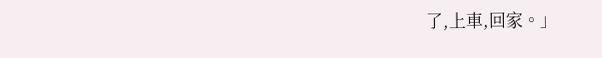了,上車,回家。」